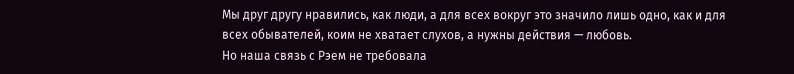Мы друг другу нравились, как люди, а для всех вокруг это значило лишь одно, как и для всех обывателей, коим не хватает слухов, а нужны действия — любовь.
Но наша связь с Рэем не требовала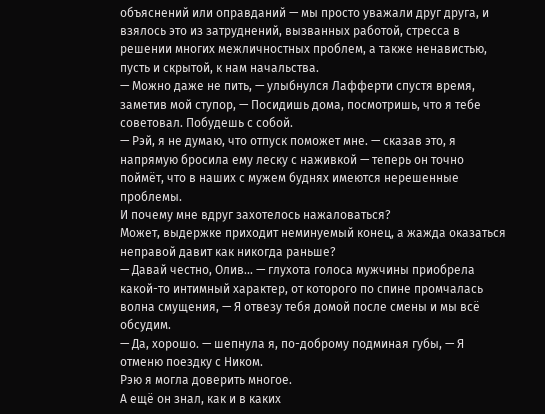объяснений или оправданий — мы просто уважали друг друга, и взялось это из затруднений, вызванных работой, стресса в решении многих межличностных проблем, а также ненавистью, пусть и скрытой, к нам начальства.
— Можно даже не пить, — улыбнулся Лафферти спустя время, заметив мой ступор, — Посидишь дома, посмотришь, что я тебе советовал. Побудешь с собой.
— Рэй, я не думаю, что отпуск поможет мне. — сказав это, я напрямую бросила ему леску с наживкой — теперь он точно поймёт, что в наших с мужем буднях имеются нерешенные проблемы.
И почему мне вдруг захотелось нажаловаться?
Может, выдержке приходит неминуемый конец, а жажда оказаться неправой давит как никогда раньше?
— Давай честно, Олив... — глухота голоса мужчины приобрела какой-то интимный характер, от которого по спине промчалась волна смущения, — Я отвезу тебя домой после смены и мы всё обсудим.
— Да, хорошо. — шепнула я, по-доброму подминая губы, — Я отменю поездку с Ником.
Рэю я могла доверить многое.
А ещё он знал, как и в каких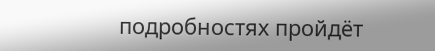подробностях пройдёт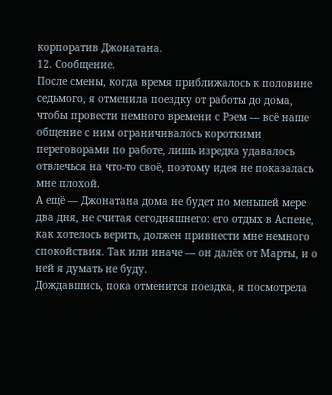корпоратив Джонатана.
12. Сообщение.
После смены, когда время приближалось к половине седьмого, я отменила поездку от работы до дома, чтобы провести немного времени с Рэем — всё наше общение с ним ограничивалось короткими переговорами по работе, лишь изредка удавалось отвлечься на что-то своё, поэтому идея не показалась мне плохой.
А ещё — Джонатана дома не будет по меньшей мере два дня, не считая сегодняшнего: его отдых в Аспене, как хотелось верить, должен привнести мне немного спокойствия. Так или иначе — он далёк от Марты, и о ней я думать не буду.
Дождавшись, пока отменится поездка, я посмотрела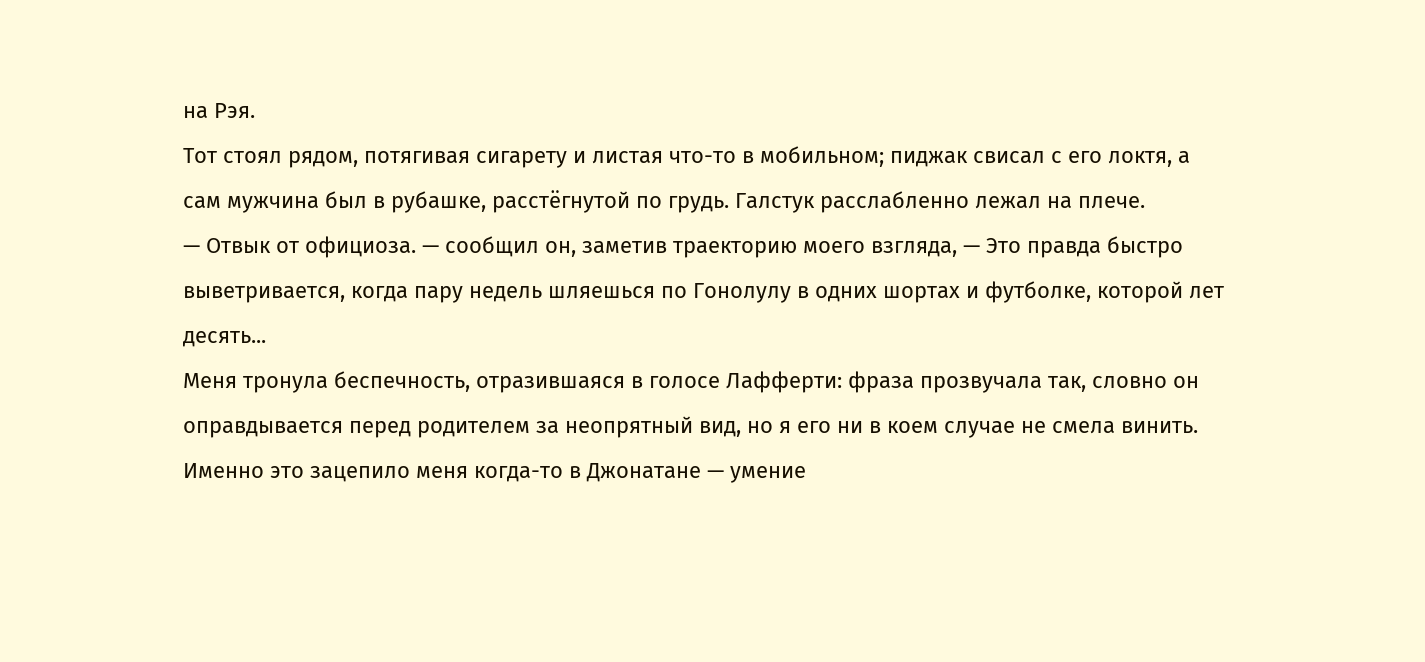на Рэя.
Тот стоял рядом, потягивая сигарету и листая что-то в мобильном; пиджак свисал с его локтя, а сам мужчина был в рубашке, расстёгнутой по грудь. Галстук расслабленно лежал на плече.
— Отвык от официоза. — сообщил он, заметив траекторию моего взгляда, — Это правда быстро выветривается, когда пару недель шляешься по Гонолулу в одних шортах и футболке, которой лет десять...
Меня тронула беспечность, отразившаяся в голосе Лафферти: фраза прозвучала так, словно он оправдывается перед родителем за неопрятный вид, но я его ни в коем случае не смела винить.
Именно это зацепило меня когда-то в Джонатане — умение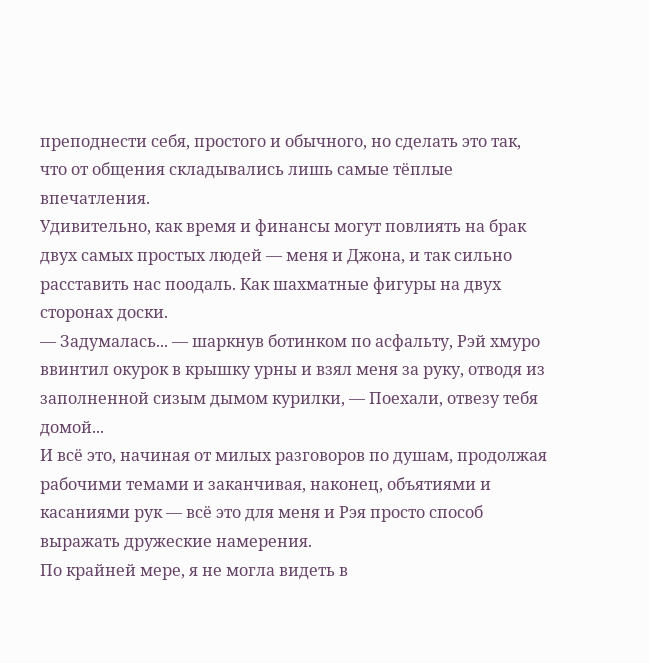преподнести себя, простого и обычного, но сделать это так, что от общения складывались лишь самые тёплые впечатления.
Удивительно, как время и финансы могут повлиять на брак двух самых простых людей — меня и Джона, и так сильно расставить нас поодаль. Как шахматные фигуры на двух сторонах доски.
— Задумалась... — шаркнув ботинком по асфальту, Рэй хмуро ввинтил окурок в крышку урны и взял меня за руку, отводя из заполненной сизым дымом курилки, — Поехали, отвезу тебя домой...
И всё это, начиная от милых разговоров по душам, продолжая рабочими темами и заканчивая, наконец, объятиями и касаниями рук — всё это для меня и Рэя просто способ выражать дружеские намерения.
По крайней мере, я не могла видеть в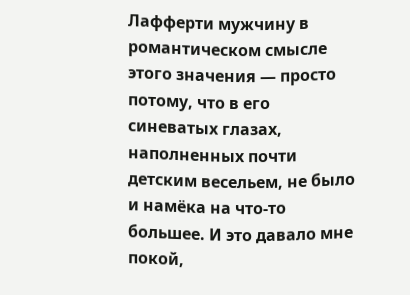Лафферти мужчину в романтическом смысле этого значения — просто потому, что в его синеватых глазах, наполненных почти детским весельем, не было и намёка на что-то большее. И это давало мне покой,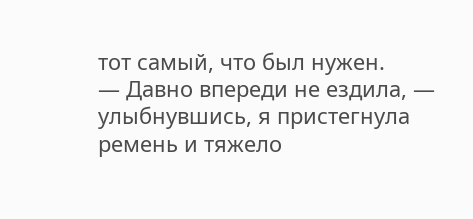тот самый, что был нужен.
— Давно впереди не ездила, — улыбнувшись, я пристегнула ремень и тяжело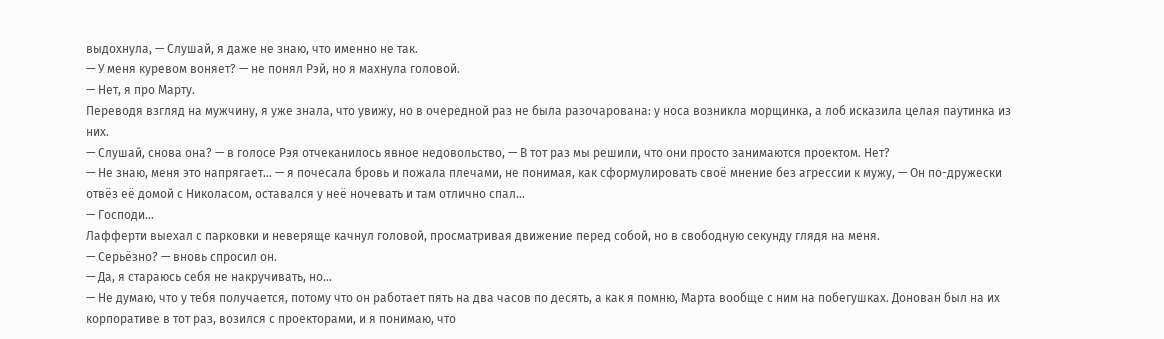выдохнула, — Слушай, я даже не знаю, что именно не так.
— У меня куревом воняет? — не понял Рэй, но я махнула головой.
— Нет, я про Марту.
Переводя взгляд на мужчину, я уже знала, что увижу, но в очередной раз не была разочарована: у носа возникла морщинка, а лоб исказила целая паутинка из них.
— Слушай, снова она? — в голосе Рэя отчеканилось явное недовольство, — В тот раз мы решили, что они просто занимаются проектом. Нет?
— Не знаю, меня это напрягает... — я почесала бровь и пожала плечами, не понимая, как сформулировать своё мнение без агрессии к мужу, — Он по-дружески отвёз её домой с Николасом, оставался у неё ночевать и там отлично спал...
— Господи...
Лафферти выехал с парковки и неверяще качнул головой, просматривая движение перед собой, но в свободную секунду глядя на меня.
— Серьёзно? — вновь спросил он.
— Да, я стараюсь себя не накручивать, но...
— Не думаю, что у тебя получается, потому что он работает пять на два часов по десять, а как я помню, Марта вообще с ним на побегушках. Донован был на их корпоративе в тот раз, возился с проекторами, и я понимаю, что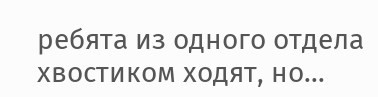ребята из одного отдела хвостиком ходят, но...